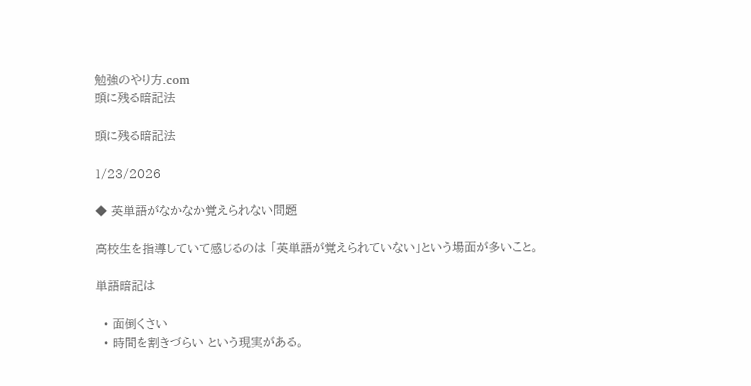勉強のやり方.com
頭に残る暗記法

頭に残る暗記法

1/23/2026

◆ 英単語がなかなか覚えられない問題

高校生を指導していて感じるのは 「英単語が覚えられていない」という場面が多いこと。

単語暗記は

  • 面倒くさい
  • 時間を割きづらい という現実がある。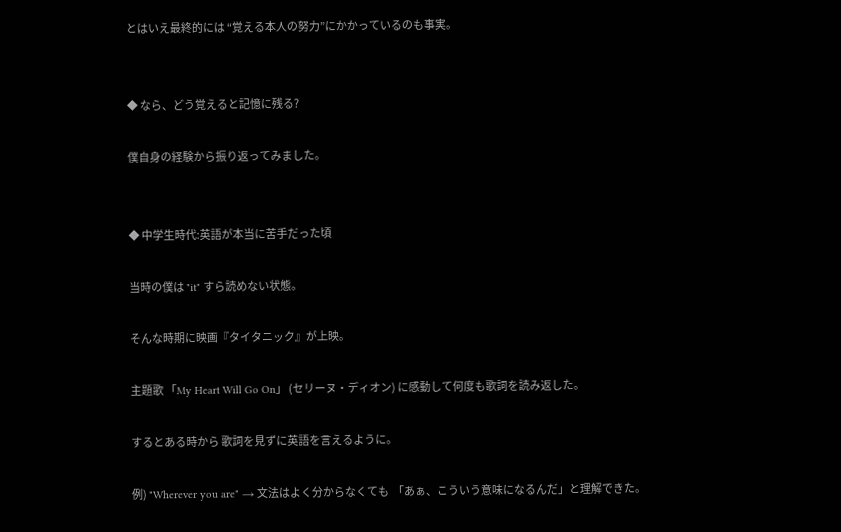とはいえ最終的には “覚える本人の努力”にかかっているのも事実。


◆ なら、どう覚えると記憶に残る?

僕自身の経験から振り返ってみました。


◆ 中学生時代:英語が本当に苦手だった頃

当時の僕は "it" すら読めない状態。

そんな時期に映画『タイタニック』が上映。

主題歌 「My Heart Will Go On」 (セリーヌ・ディオン) に感動して何度も歌詞を読み返した。

するとある時から 歌詞を見ずに英語を言えるように。

例) "Wherever you are" → 文法はよく分からなくても  「あぁ、こういう意味になるんだ」と理解できた。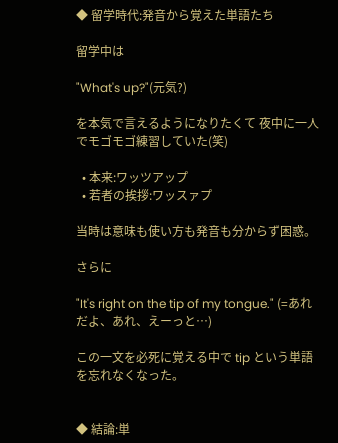◆ 留学時代:発音から覚えた単語たち

留学中は

"What's up?"(元気?)

を本気で言えるようになりたくて 夜中に一人でモゴモゴ練習していた(笑)

  • 本来:ワッツアップ
  • 若者の挨拶:ワッスァプ

当時は意味も使い方も発音も分からず困惑。

さらに

"It's right on the tip of my tongue." (=あれだよ、あれ、えーっと…)

この一文を必死に覚える中で tip という単語を忘れなくなった。


◆ 結論:単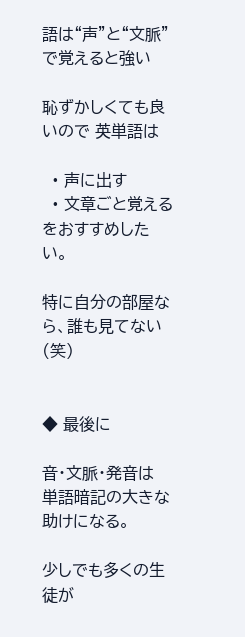語は“声”と“文脈”で覚えると強い

恥ずかしくても良いので 英単語は

  • 声に出す
  • 文章ごと覚える をおすすめしたい。

特に自分の部屋なら、誰も見てない(笑)


◆ 最後に

音・文脈・発音は 単語暗記の大きな助けになる。

少しでも多くの生徒が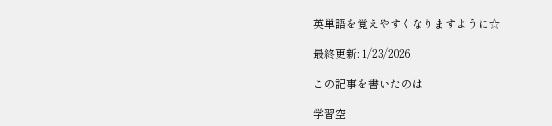英単語を覚えやすくなりますように☆

最終更新: 1/23/2026

この記事を書いたのは

学習空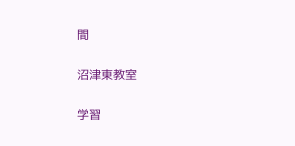間

沼津東教室

学習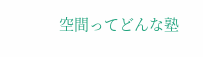空間ってどんな塾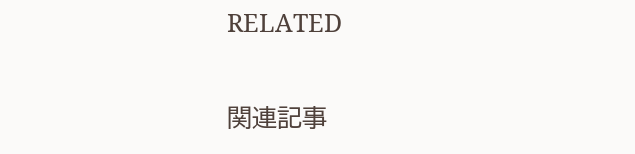RELATED

関連記事